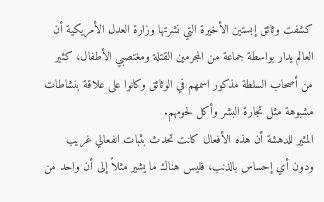كشفت وثائق إبستين الأخيرة التي نشرتها وزارة العدل الأمريكية أن العالم يدار بواسطة جماعة من المجرمين القتلة ومغتصبي الأطفال، كثير من أصحاب السلطة مذكور اسمهم في الوثائق وكانوا على علاقة بنشاطات مشبوهة مثل تجارة البشر وأكل لحومهم.
المثير للدهشة أن هذه الأفعال كانت تحدث بثبات انفعالي غريب ودون أي إحساس بالذنب، فليس هناك ما يشير مثلاً إلى أن واحد من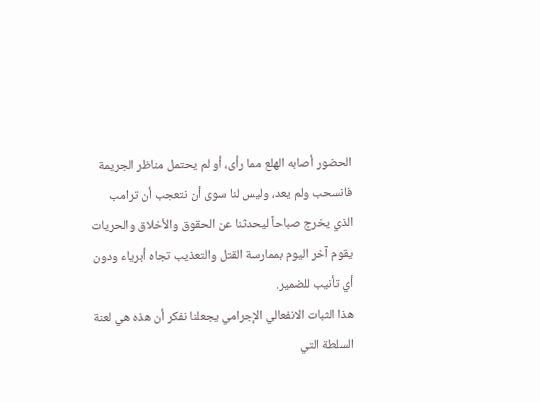الحضور أصابه الهلع مما رأى، أو لم يحتمل مناظر الجريمة فانسحب ولم يعد، وليس لنا سوى أن نتعجب أن ترامب الذي يخرج صباحاً ليحدثنا عن الحقوق والأخلاق والحريات يقوم آخر اليوم بممارسة القتل والتعذيب تجاه أبرياء ودون أي تأنيب للضمير.
هذا الثبات الانفعالي الإجرامي يجعلنا نفكر أن هذه هي لعنة السلطة التي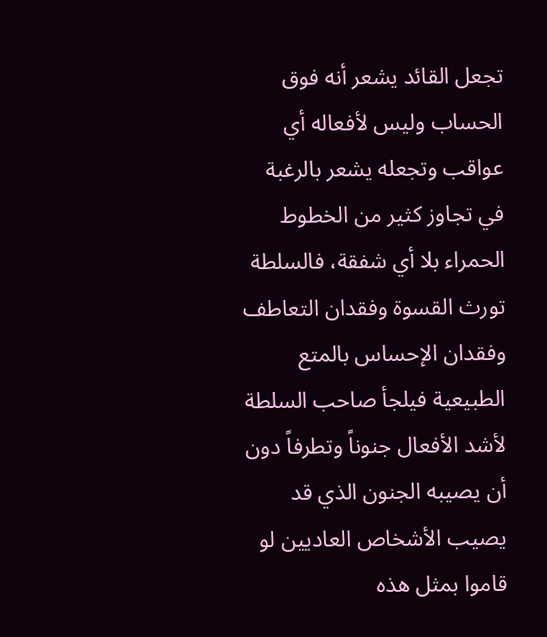تجعل القائد يشعر أنه فوق الحساب وليس لأفعاله أي عواقب وتجعله يشعر بالرغبة في تجاوز كثير من الخطوط الحمراء بلا أي شفقة، فالسلطة تورث القسوة وفقدان التعاطف وفقدان الإحساس بالمتع الطبيعية فيلجأ صاحب السلطة لأشد الأفعال جنوناً وتطرفاً دون أن يصيبه الجنون الذي قد يصيب الأشخاص العاديين لو قاموا بمثل هذه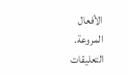الأفعال المروعة.
التعليقات